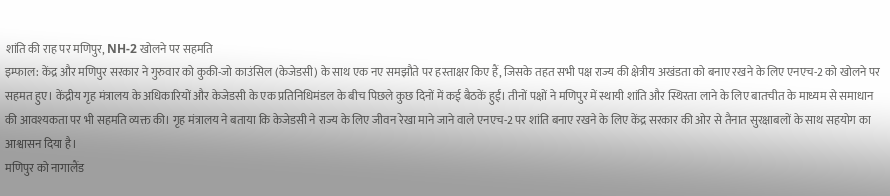शांति की राह पर मणिपुर, NH-2 खोलने पर सहमति
इम्फाल: केंद्र और मणिपुर सरकार ने गुरुवार को कुकी-जो काउंसिल (केजेडसी) के साथ एक नए समझौते पर हस्ताक्षर किए हैं, जिसके तहत सभी पक्ष राज्य की क्षेत्रीय अखंडता को बनाए रखने के लिए एनएच-2 को खोलने पर सहमत हुए। केंद्रीय गृह मंत्रालय के अधिकारियों और केजेडसी के एक प्रतिनिधिमंडल के बीच पिछले कुछ दिनों में कई बैठकें हुईं। तीनों पक्षों ने मणिपुर में स्थायी शांति और स्थिरता लाने के लिए बातचीत के माध्यम से समाधान की आवश्यकता पर भी सहमति व्यक्त की। गृह मंत्रालय ने बताया कि केजेडसी ने राज्य के लिए जीवन रेखा माने जाने वाले एनएच-2 पर शांति बनाए रखने के लिए केंद्र सरकार की ओर से तैनात सुरक्षाबलों के साथ सहयोग का आश्वासन दिया है।
मणिपुर को नागालैंड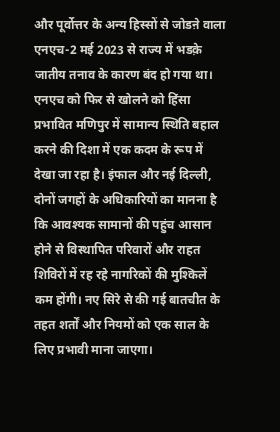और पूर्वोत्तर के अन्य हिस्सों से जोडऩे वाला एनएच-2 मई 2023 से राज्य में भडक़े जातीय तनाव के कारण बंद हो गया था। एनएच को फिर से खोलने को हिंसा प्रभावित मणिपुर में सामान्य स्थिति बहाल करने की दिशा में एक कदम के रूप में देखा जा रहा है। इंफाल और नई दिल्ली, दोनों जगहों के अधिकारियों का मानना है कि आवश्यक सामानों की पहुंच आसान होने से विस्थापित परिवारों और राहत शिविरों में रह रहे नागरिकों की मुश्किलें कम होंगी। नए सिरे से की गई बातचीत के तहत शर्तों और नियमों को एक साल के लिए प्रभावी माना जाएगा।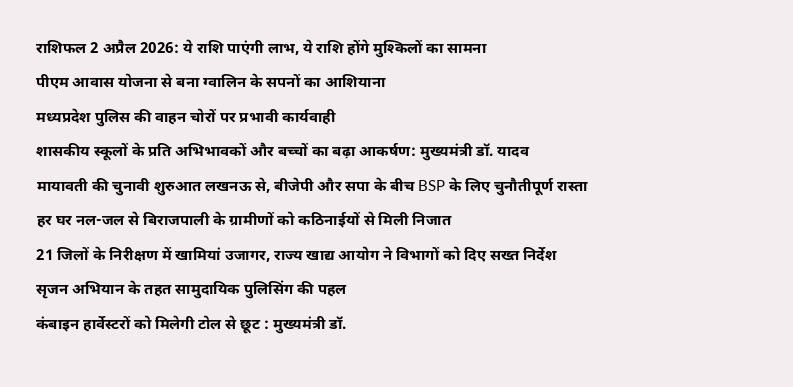राशिफल 2 अप्रैल 2026: ये राशि पाएंगी लाभ, ये राशि होंगे मुश्किलों का सामना
पीएम आवास योजना से बना ग्वालिन के सपनों का आशियाना
मध्यप्रदेश पुलिस की वाहन चोरों पर प्रभावी कार्यवाही
शासकीय स्कूलों के प्रति अभिभावकों और बच्चों का बढ़ा आकर्षण: मुख्यमंत्री डॉ. यादव
मायावती की चुनावी शुरुआत लखनऊ से, बीजेपी और सपा के बीच BSP के लिए चुनौतीपूर्ण रास्ता
हर घर नल-जल से बिराजपाली के ग्रामीणों को कठिनाईयों से मिली निजात
21 जिलों के निरीक्षण में खामियां उजागर, राज्य खाद्य आयोग ने विभागों को दिए सख्त निर्देश
सृजन अभियान के तहत सामुदायिक पुलिसिंग की पहल
कंबाइन हार्वेस्टरों को मिलेगी टोल से छूट : मुख्यमंत्री डॉ.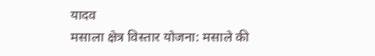यादव
मसाला क्षेत्र विस्तार योजना: मसाले की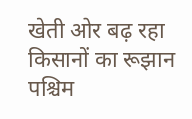खेती ओर बढ़ रहा किसानों का रूझान
पश्चिम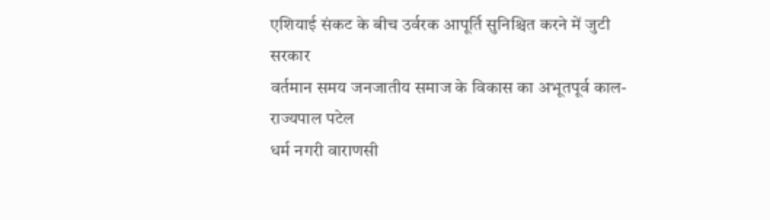एशियाई संकट के बीच उर्वरक आपूर्ति सुनिश्चित करने में जुटी सरकार
वर्तमान समय जनजातीय समाज के विकास का अभूतपूर्व काल- राज्यपाल पटेल
धर्म नगरी वाराणसी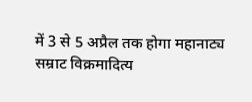में 3 से 5 अप्रैल तक होगा महानाट्य सम्राट विक्रमादित्य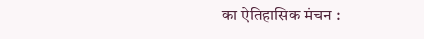का ऐतिहासिक मंचन :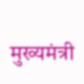मुख्यमंत्री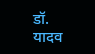डॉ. यादव